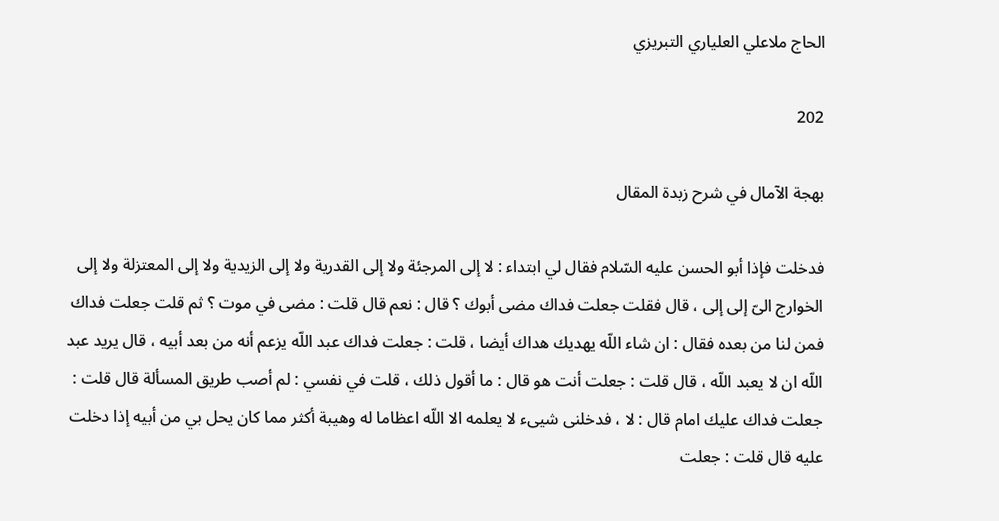الحاج ملاعلي العلياري التبريزي

202

بهجة الآمال في شرح زبدة المقال

فدخلت فإذا أبو الحسن عليه السّلام فقال لي ابتداء : لا إلى المرجئة ولا إلى القدرية ولا إلى الزيدية ولا إلى المعتزلة ولا إلى الخوارج الىّ إلى إلى ، قال فقلت جعلت فداك مضى أبوك ؟ قال : نعم قال قلت : مضى في موت ؟ ثم قلت جعلت فداك فمن لنا من بعده فقال : ان شاء اللّه يهديك هداك أيضا ، قلت : جعلت فداك عبد اللّه يزعم أنه من بعد أبيه ، قال يريد عبد اللّه ان لا يعبد اللّه ، قال قلت : جعلت أنت هو قال : ما أقول ذلك ، قلت في نفسي : لم أصب طريق المسألة قال قلت : جعلت فداك عليك امام قال : لا ، فدخلنى شيىء لا يعلمه الا اللّه اعظاما له وهيبة أكثر مما كان يحل بي من أبيه إذا دخلت عليه قال قلت : جعلت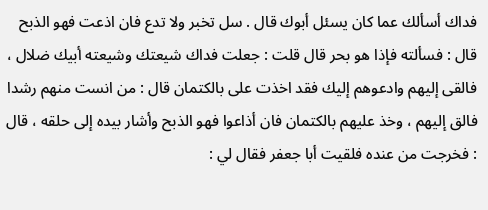فداك أسألك عما كان يسئل أبوك قال . سل تخبر ولا تدع فان اذعت فهو الذبح قال : فسألته فإذا هو بحر قال قلت : جعلت فداك شيعتك وشيعته أبيك ضلال ، فالقى إليهم وادعوهم إليك فقد اخذت على بالكتمان قال : من انست منهم رشدا فالق إليهم ، وخذ عليهم بالكتمان فان أذاعوا فهو الذبح وأشار بيده إلى حلقه ، قال : فخرجت من عنده فلقيت أبا جعفر فقال لي :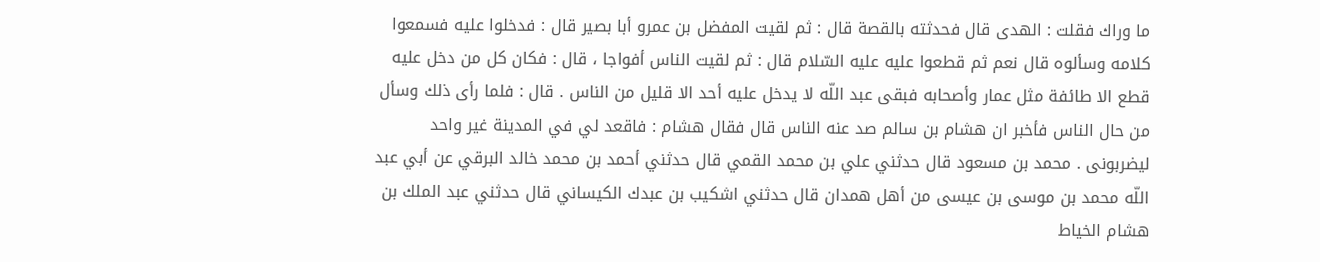ما وراك فقلت : الهدى قال فحدثته بالقصة قال : ثم لقيت المفضل بن عمرو أبا بصير قال : فدخلوا عليه فسمعوا كلامه وسألوه قال نعم ثم قطعوا عليه عليه السّلام قال : ثم لقيت الناس أفواجا ، قال : فكان كل من دخل عليه قطع الا طائفة مثل عمار وأصحابه فبقى عبد اللّه لا يدخل عليه أحد الا قليل من الناس . قال : فلما رأى ذلك وسأل من حال الناس فأخبر ان هشام بن سالم صد عنه الناس قال فقال هشام : فاقعد لي في المدينة غير واحد ليضربونى . محمد بن مسعود قال حدثني علي بن محمد القمي قال حدثني أحمد بن محمد خالد البرقي عن أبي عبد اللّه محمد بن موسى بن عيسى من أهل همدان قال حدثني اشكيب بن عبدك الكيساني قال حدثني عبد الملك بن هشام الخياط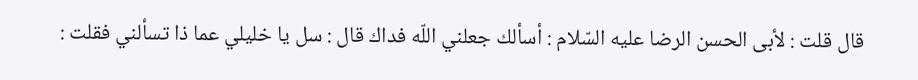قال قلت : لأبى الحسن الرضا عليه السّلام : أسألك جعلني اللّه فداك قال : سل يا خليلي عما ذا تسألني فقلت :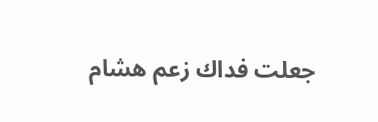جعلت فداك زعم هشام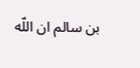بن سالم ان اللّه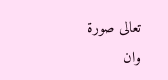تعالى صورة وان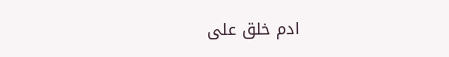ادم خلق على